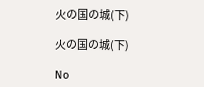火の国の城(下)

火の国の城(下)

No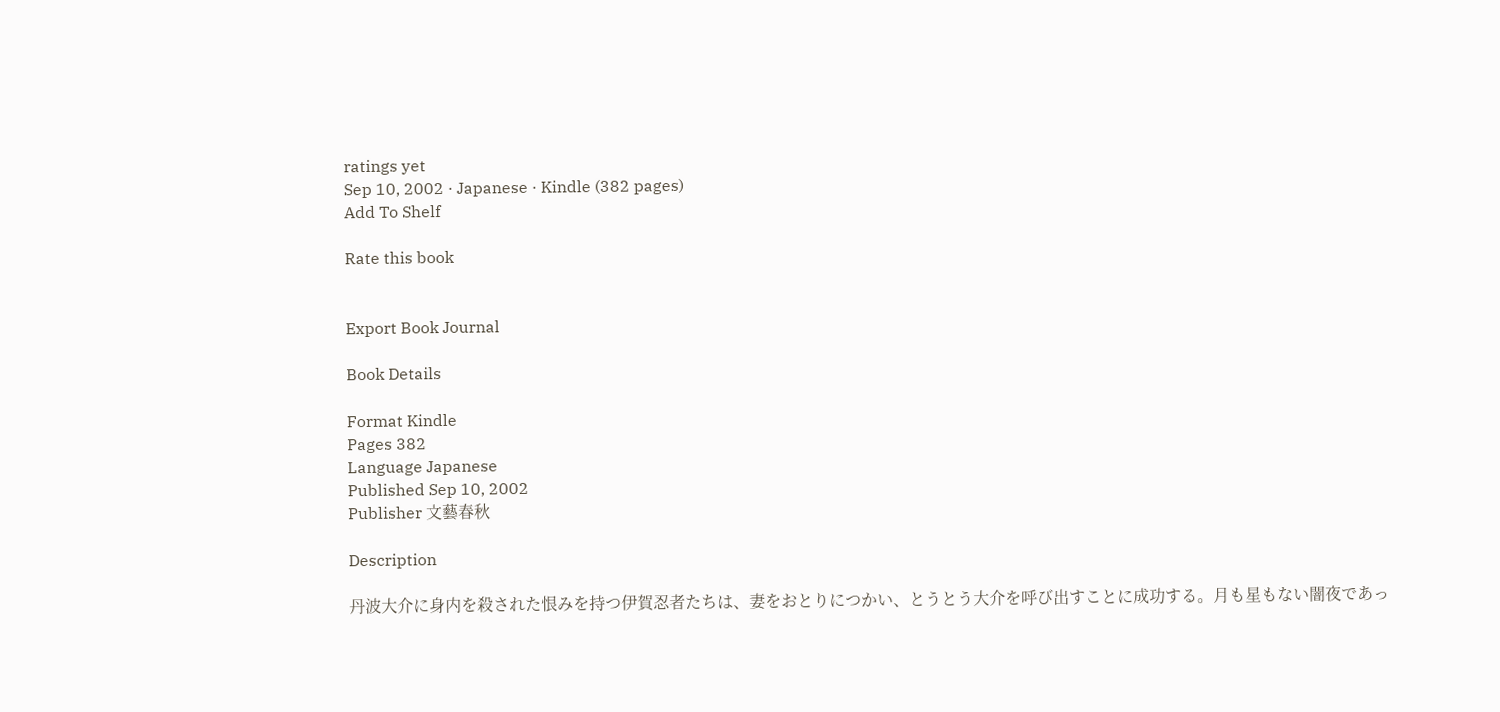ratings yet
Sep 10, 2002 · Japanese · Kindle (382 pages)
Add To Shelf

Rate this book


Export Book Journal

Book Details

Format Kindle
Pages 382
Language Japanese
Published Sep 10, 2002
Publisher 文藝春秋

Description

丹波大介に身内を殺された恨みを持つ伊賀忍者たちは、妻をおとりにつかい、とうとう大介を呼び出すことに成功する。月も星もない闇夜であっ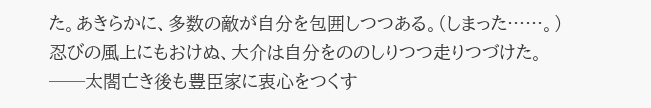た。あきらかに、多数の敵が自分を包囲しつつある。(しまった……。)忍びの風上にもおけぬ、大介は自分をののしりつつ走りつづけた。──太閤亡き後も豊臣家に衷心をつくす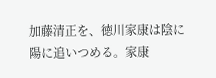加藤清正を、徳川家康は陰に陽に追いつめる。家康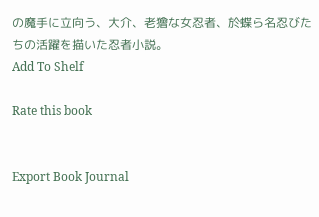の魔手に立向う、大介、老獪な女忍者、於蝶ら名忍びたちの活躍を描いた忍者小説。
Add To Shelf

Rate this book


Export Book Journal